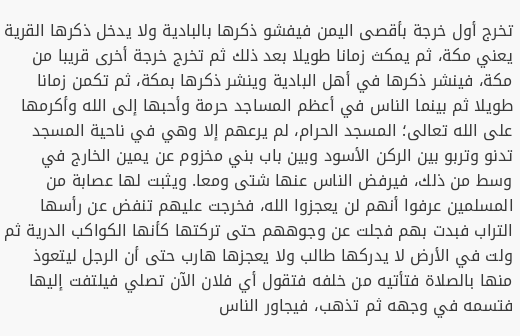تخرج أول خرجة بأقصى اليمن فيفشو ذكرها بالبادية ولا يدخل ذكرها القرية يعني مكة، ثم يمكث زمانا طويلا بعد ذلك ثم تخرج خرجة أخرى قريبا من مكة، فينشر ذكرها في أهل البادية وينشر ذكرها بمكة، ثم تكمن زمانا طويلا ثم بينما الناس في أعظم المساجد حرمة وأحبها إلى الله وأكرمها على الله تعالى؛ المسجد الحرام، لم يرعهم إلا وهي في ناحية المسجد تدنو وتربو بين الركن الأسود وبين باب بني مخزوم عن يمين الخارج في وسط من ذلك، فيرفض الناس عنها شتى ومعا. ويثبت لها عصابة من المسلمين عرفوا أنهم لن يعجزوا الله، فخرجت عليهم تنفض عن رأسها التراب فبدت بهم فجلت عن وجوههم حتى تركتها كأنها الكواكب الدرية ثم ولت في الأرض لا يدركها طالب ولا يعجزها هارب حتى أن الرجل ليتعوذ منها بالصلاة فتأتيه من خلفه فتقول أي فلان الآن تصلي فيلتفت إليها فتسمه في وجهه ثم تذهب، فيجاور الناس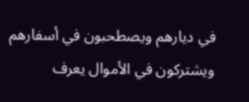في ديارهم ويصطحبون في أسفارهم ويشتركون في الأموال يعرف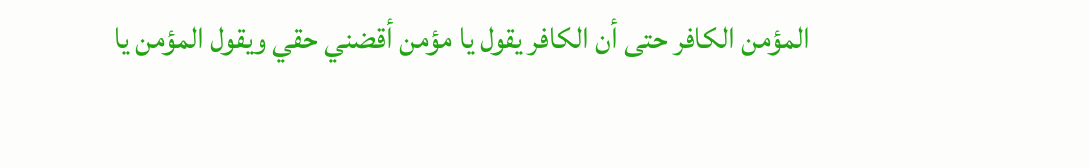المؤمن الكافر حتى أن الكافر يقول يا مؤمن أقضني حقي ويقول المؤمن يا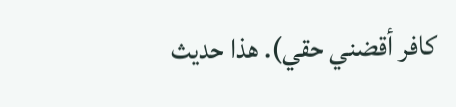كافر أقضني حقي). هذا حديث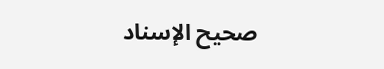صحيح الإسناد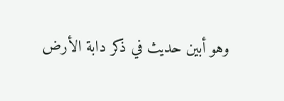وهو أبين حديث في ذكر دابة الأرض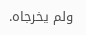ولم يخرجاه.